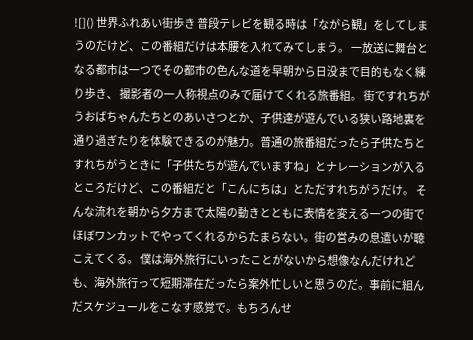![]() 世界ふれあい街歩き 普段テレビを観る時は「ながら観」をしてしまうのだけど、この番組だけは本腰を入れてみてしまう。 一放送に舞台となる都市は一つでその都市の色んな道を早朝から日没まで目的もなく練り歩き、 撮影者の一人称視点のみで届けてくれる旅番組。 街ですれちがうおばちゃんたちとのあいさつとか、子供達が遊んでいる狭い路地裏を通り過ぎたりを体験できるのが魅力。普通の旅番組だったら子供たちとすれちがうときに「子供たちが遊んでいますね」とナレーションが入るところだけど、この番組だと「こんにちは」とただすれちがうだけ。 そんな流れを朝から夕方まで太陽の動きとともに表情を変える一つの街でほぼワンカットでやってくれるからたまらない。街の営みの息遣いが聴こえてくる。 僕は海外旅行にいったことがないから想像なんだけれども、海外旅行って短期滞在だったら案外忙しいと思うのだ。事前に組んだスケジュールをこなす感覚で。もちろんせ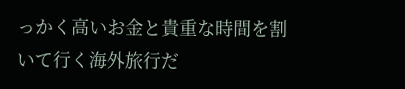っかく高いお金と貴重な時間を割いて行く海外旅行だ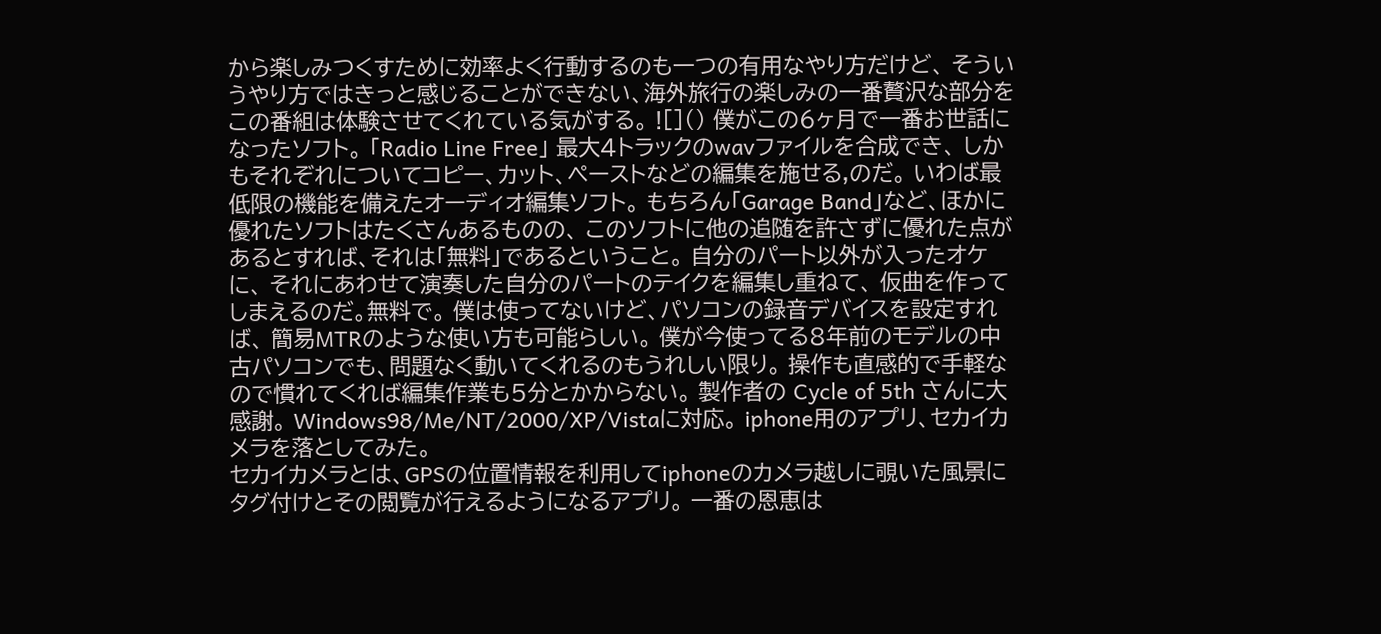から楽しみつくすために効率よく行動するのも一つの有用なやり方だけど、 そういうやり方ではきっと感じることができない、海外旅行の楽しみの一番贅沢な部分をこの番組は体験させてくれている気がする。 ![]() 僕がこの6ヶ月で一番お世話になったソフト。 「Radio Line Free」 最大4トラックのwavファイルを合成でき、 しかもそれぞれについてコピー、カット、ペーストなどの編集を施せる,のだ。 いわば最低限の機能を備えたオーディオ編集ソフト。 もちろん「Garage Band」など、ほかに優れたソフトはたくさんあるものの、 このソフトに他の追随を許さずに優れた点があるとすれば、それは「無料」であるということ。 自分のパート以外が入ったオケに、 それにあわせて演奏した自分のパートのテイクを編集し重ねて、 仮曲を作ってしまえるのだ。無料で。 僕は使ってないけど、パソコンの録音デバイスを設定すれば、 簡易MTRのような使い方も可能らしい。 僕が今使ってる8年前のモデルの中古パソコンでも、問題なく動いてくれるのもうれしい限り。 操作も直感的で手軽なので慣れてくれば編集作業も5分とかからない。 製作者の Cycle of 5th さんに大感謝。 Windows98/Me/NT/2000/XP/Vistaに対応。 iphone用のアプリ、セカイカメラを落としてみた。
セカイカメラとは、GPSの位置情報を利用してiphoneのカメラ越しに覗いた風景にタグ付けとその閲覧が行えるようになるアプリ。 一番の恩恵は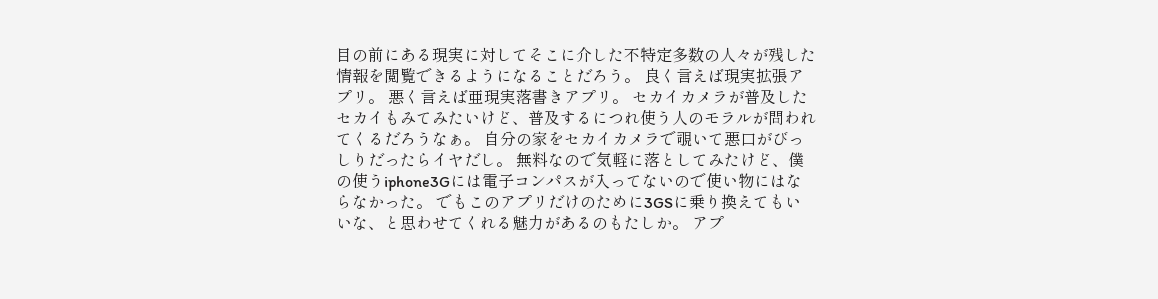目の前にある現実に対してそこに介した不特定多数の人々が残した情報を閲覧できるようになることだろう。 良く言えば現実拡張アプリ。 悪く言えば亜現実落書きアプリ。 セカイカメラが普及したセカイもみてみたいけど、普及するにつれ使う人のモラルが問われてくるだろうなぁ。 自分の家をセカイカメラで覗いて悪口がびっしりだったらイヤだし。 無料なので気軽に落としてみたけど、僕の使うiphone3Gには電子コンパスが入ってないので使い物にはならなかった。 でもこのアプリだけのために3GSに乗り換えてもいいな、と思わせてくれる魅力があるのもたしか。 アプ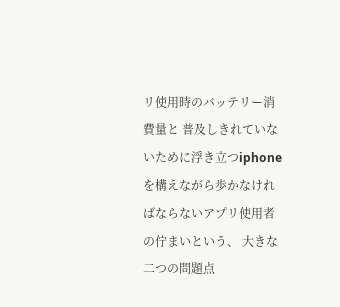リ使用時のバッテリー消費量と 普及しきれていないために浮き立つiphoneを構えながら歩かなければならないアプリ使用者の佇まいという、 大きな二つの問題点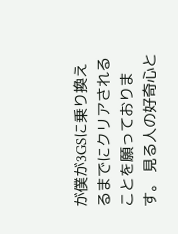が僕が3GSに乗り換えるまでにクリアされることを願っております。 見る人の好奇心と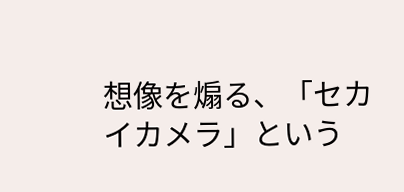想像を煽る、「セカイカメラ」という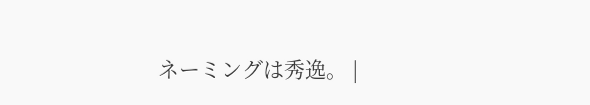ネーミングは秀逸。 |